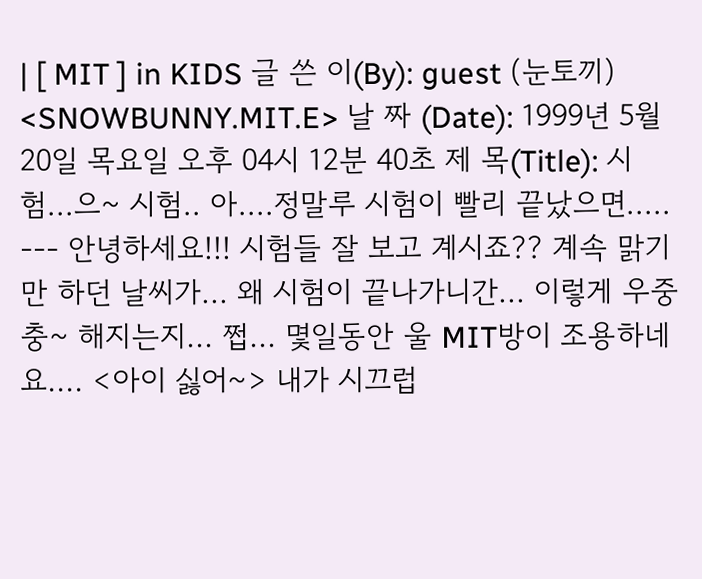| [ MIT ] in KIDS 글 쓴 이(By): guest (눈토끼) <SNOWBUNNY.MIT.E> 날 짜 (Date): 1999년 5월 20일 목요일 오후 04시 12분 40초 제 목(Title): 시험...으~ 시험.. 아....정말루 시험이 빨리 끝났으면..... --- 안녕하세요!!! 시험들 잘 보고 계시죠?? 계속 맑기만 하던 날씨가... 왜 시험이 끝나가니간... 이렇게 우중충~ 해지는지... 쩝... 몇일동안 울 MIT방이 조용하네요.... <아이 싫어~> 내가 시끄럽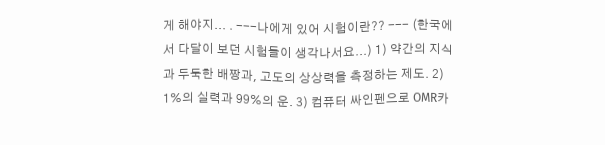게 해야지... . ---나에게 있어 시험이란?? --- (한국에서 다달이 보던 시험들이 생각나서요...) 1) 약간의 지식과 두둑한 배짱과, 고도의 상상력을 측정하는 제도. 2) 1%의 실력과 99%의 운. 3) 컴퓨터 싸인펜으로 OMR카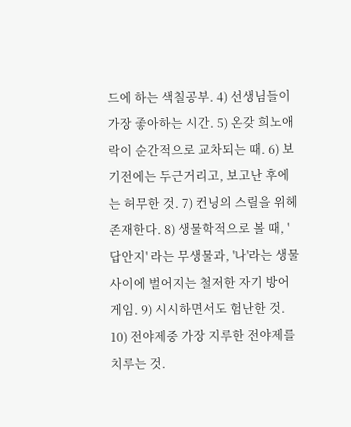드에 하는 색칠공부. 4) 선생님들이 가장 좋아하는 시간. 5) 온갖 희노애락이 순간적으로 교차되는 때. 6) 보기전에는 두근거리고, 보고난 후에는 허무한 것. 7) 컨닝의 스릴을 위헤 존재한다. 8) 생물학적으로 볼 때, '답안지' 라는 무생물과, '나'라는 생물 사이에 벌어지는 철저한 자기 방어게임. 9) 시시하면서도 험난한 것. 10) 전야제중 가장 지루한 전야제를 치루는 것.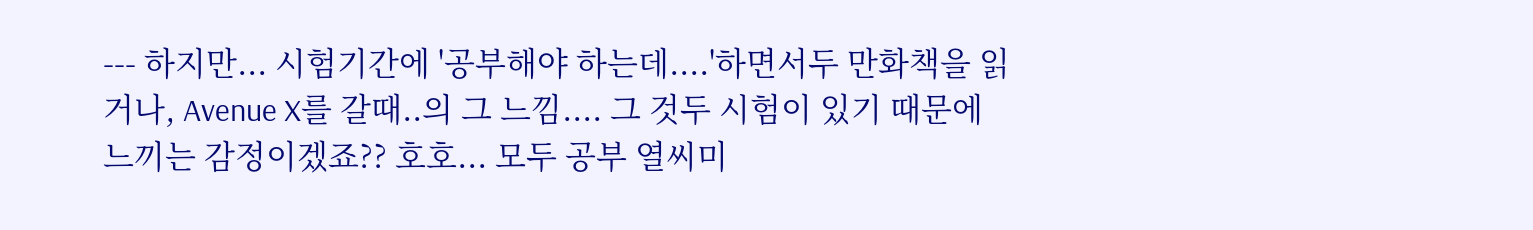--- 하지만... 시험기간에 '공부해야 하는데....'하면서두 만화책을 읽거나, Avenue X를 갈때..의 그 느낌.... 그 것두 시험이 있기 때문에 느끼는 감정이겠죠?? 호호... 모두 공부 열씨미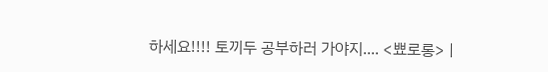하세요!!!! 토끼두 공부하러 가야지.... <뾰로롱> |